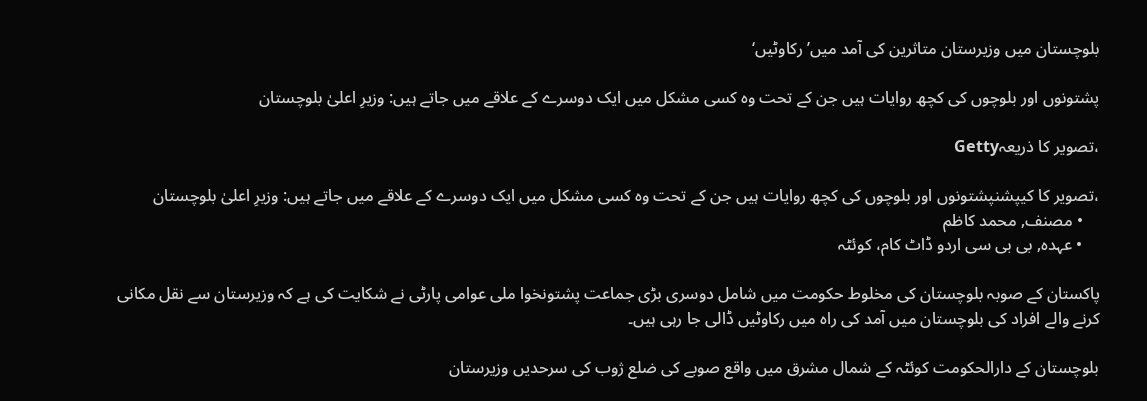بلوچستان میں وزیرستان متاثرین کی آمد میں’رکاوٹیں‘

پشتونوں اور بلوچوں کی کچھ روایات ہیں جن کے تحت وہ کسی مشکل میں ایک دوسرے کے علاقے میں جاتے ہیں: وزیرِ اعلیٰ بلوچستان

،تصویر کا ذریعہGetty

،تصویر کا کیپشنپشتونوں اور بلوچوں کی کچھ روایات ہیں جن کے تحت وہ کسی مشکل میں ایک دوسرے کے علاقے میں جاتے ہیں: وزیرِ اعلیٰ بلوچستان
    • مصنف, محمد کاظم
    • عہدہ, بی بی سی اردو ڈاٹ کام، کوئٹہ

پاکستان کے صوبہ بلوچستان کی مخلوط حکومت میں شامل دوسری بڑی جماعت پشتونخوا ملی عوامی پارٹی نے شکایت کی ہے کہ وزیرستان سے نقل مکانی کرنے والے افراد کی بلوچستان میں آمد کی راہ میں رکاوٹیں ڈالی جا رہی ہیں۔

بلوچستان کے دارالحکومت کوئٹہ کے شمال مشرق میں واقع صوبے کی ضلع ژوب کی سرحدیں وزیرستان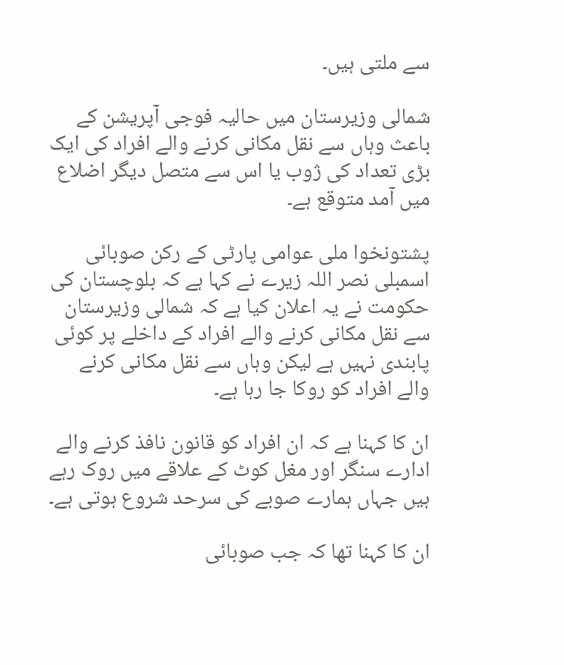سے ملتی ہیں۔

شمالی وزیرستان میں حالیہ فوجی آپریشن کے باعث وہاں سے نقل مکانی کرنے والے افراد کی ایک بڑی تعداد کی ژوب یا اس سے متصل دیگر اضلاع میں آمد متوقع ہے۔

پشتونخوا ملی عوامی پارٹی کے رکن صوبائی اسمبلی نصر اللہ زیرے نے کہا ہے کہ بلوچستان کی حکومت نے یہ اعلان کیا ہے کہ شمالی وزیرستان سے نقل مکانی کرنے والے افراد کے داخلے پر کوئی پابندی نہیں ہے لیکن وہاں سے نقل مکانی کرنے والے افراد کو روکا جا رہا ہے۔

ان کا کہنا ہے کہ ان افراد کو قانون نافذ کرنے والے ادارے سنگر اور مغل کوٹ کے علاقے میں روک رہے ہیں جہاں ہمارے صوبے کی سرحد شروع ہوتی ہے۔

ان کا کہنا تھا کہ جب صوبائی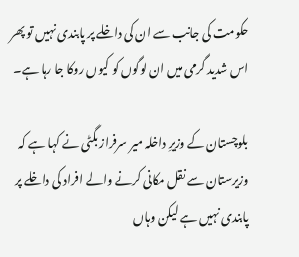حکومت کی جانب سے ان کی داخلے پر پابندی نہیں تو پھر اس شدید گرمی میں ان لوگوں کو کیوں روکا جا رہا ہے۔

بلوچستان کے وزیرِ داخلہ میر سرفراز بگٹی نے کہا ہے کہ وزیرستان سے نقل مکانی کرنے والے افراد کی داخلے پر پابندی نہیں ہے لیکن وہاں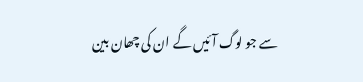سے جو لوگ آئیں گے ان کی چھان بین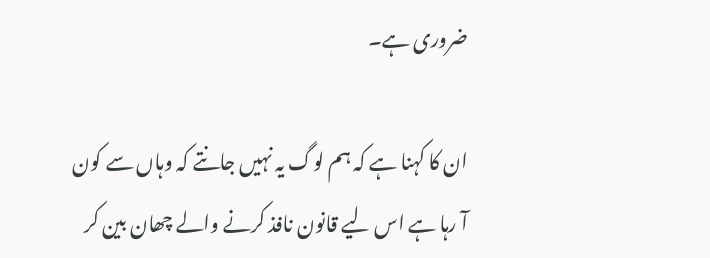ضروری ہے۔

ان کا کہنا ہے کہ ہم لوگ یہ نہیں جانتے کہ وہاں سے کون آ رہا ہے اس لیے قانون نافذ کرنے والے چھان بین کر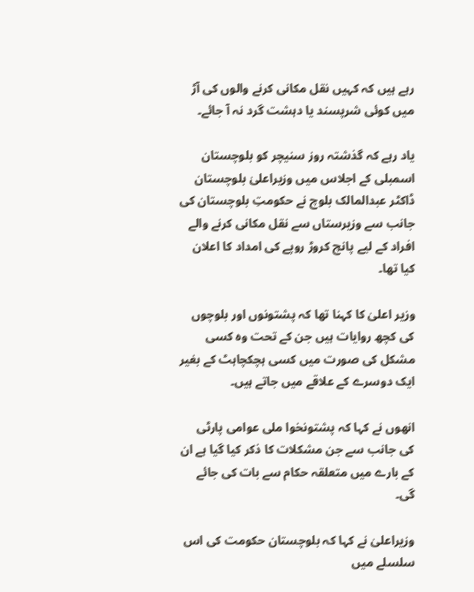رہے ہیں کہ کہیں نقل مکانی کرنے والوں کی آڑ میں کوئی شرپسند یا دہشت گرد نہ آ جائے۔

یاد رہے کہ گذشتہ روز سنیچر کو بلوچستان اسمبلی کے اجلاس میں وزیراعلیٰ بلوچستان ڈاکٹر عبدالمالک بلوچ نے حکومتِ بلوچستان کی جانب سے وزیرستاں سے نقل مکانی کرنے والے افراد کے لیے پانچ کروڑ روپے کی امداد کا اعلان کیا تھا۔

وزیر اعلیٰ کا کہنا تھا کہ پشتونوں اور بلوچوں کی کچھ روایات ہیں جن کے تحت وہ کسی مشکل کی صورت میں کسی ہچکچاہٹ کے بغیر ایک دوسرے کے علاقے میں جاتے ہیں۔

انھوں نے کہا کہ پشتونخوا ملی عوامی پارٹی کی جانب سے جن مشکلات کا ذکر کیا گیا ہے ان کے بارے میں متعلقہ حکام سے بات کی جائے گی۔

وزیراعلیٰ نے کہا کہ بلوچستان حکومت کی اس سلسلے میں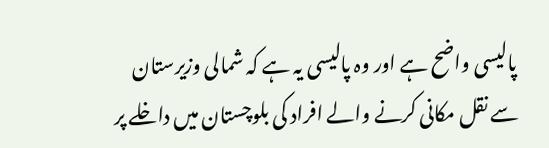پالیسی واضح ہے اور وہ پالیسی یہ ہے کہ شمالی وزیرستان سے نقل مکانی کرنے والے افراد کی بلوچستان میں داخلے پر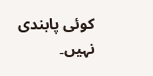کوئی پابندی نہیں۔